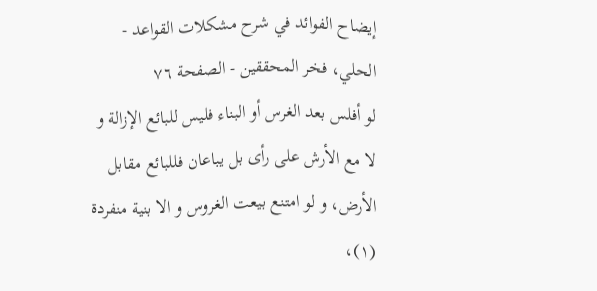إيضاح الفوائد في شرح مشكلات القواعد - الحلي، فخر المحققين - الصفحة ٧٦
لو أفلس بعد الغرس أو البناء فليس للبائع الإزالة و لا مع الأرش على رأى بل يباعان فللبائع مقابل الأرض، و لو امتنع بيعت الغروس و الا بنية منفردة (١)،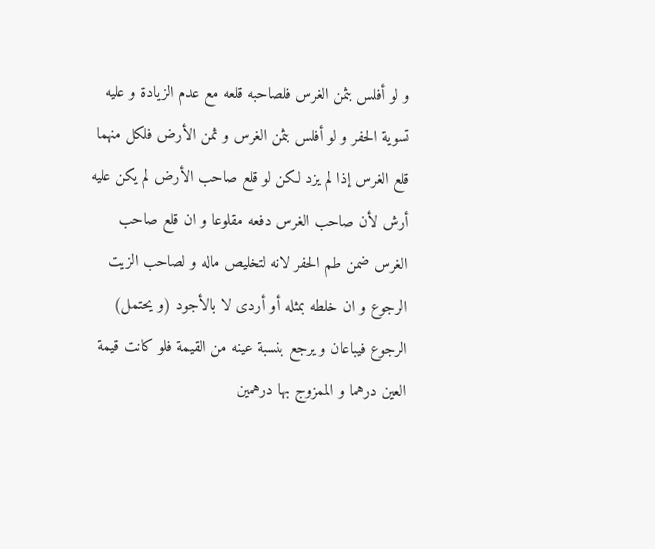و لو أفلس بثمن الغرس فلصاحبه قلعه مع عدم الزيادة و عليه تسوية الحفر و لو أفلس بثمن الغرس و ثمن الأرض فلكل منهما قلع الغرس إذا لم يزد لكن لو قلع صاحب الأرض لم يكن عليه أرش لأن صاحب الغرس دفعه مقلوعا و ان قلع صاحب الغرس ضمن طم الحفر لانه لتخليص ماله و لصاحب الزيت الرجوع و ان خلطه بمثله أو أردى لا بالأجود (و يحتمل) الرجوع فيباعان و يرجع بنسبة عينه من القيمة فلو كانت قيمة العين درهما و الممزوج بها درهمين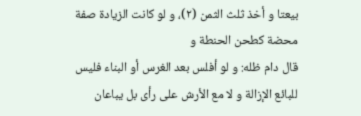بيعتا و أخذ ثلث الثمن (٢)، و لو كانت الزيادة صفة محضة كطحن الحنطة و
قال دام ظله: و لو أفلس بعد الغرس أو البناء فليس للبائع الإزالة و لا مع الأرش على رأى بل يباعان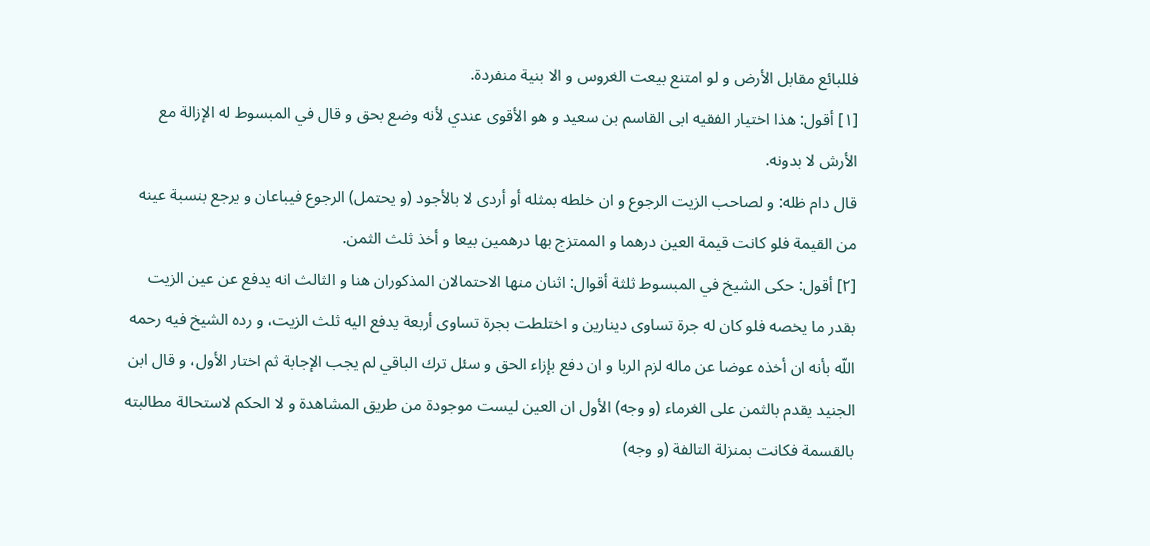فللبائع مقابل الأرض و لو امتنع بيعت الغروس و الا بنية منفردة.
[١] أقول: هذا اختيار الفقيه ابى القاسم بن سعيد و هو الأقوى عندي لأنه وضع بحق و قال في المبسوط له الإزالة مع الأرش لا بدونه.
قال دام ظله: و لصاحب الزيت الرجوع و ان خلطه بمثله أو أردى لا بالأجود (و يحتمل) الرجوع فيباعان و يرجع بنسبة عينه من القيمة فلو كانت قيمة العين درهما و الممتزج بها درهمين بيعا و أخذ ثلث الثمن.
[٢] أقول: حكى الشيخ في المبسوط ثلثة أقوال: اثنان منها الاحتمالان المذكوران هنا و الثالث انه يدفع عن عين الزيت بقدر ما يخصه فلو كان له جرة تساوى دينارين و اختلطت بجرة تساوى أربعة يدفع اليه ثلث الزيت، و رده الشيخ فيه رحمه اللّه بأنه ان أخذه عوضا عن ماله لزم الربا و ان دفع بإزاء الحق و سئل ترك الباقي لم يجب الإجابة ثم اختار الأول، و قال ابن الجنيد يقدم بالثمن على الغرماء (و وجه) الأول ان العين ليست موجودة من طريق المشاهدة و لا الحكم لاستحالة مطالبته بالقسمة فكانت بمنزلة التالفة (و وجه)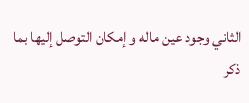الثاني وجود عين ماله و إمكان التوصل إليها بما ذكر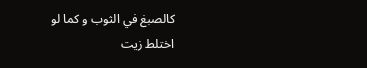كالصبغ في الثوب و كما لو اختلط زيت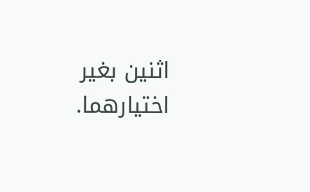اثنين بغير اختيارهما.